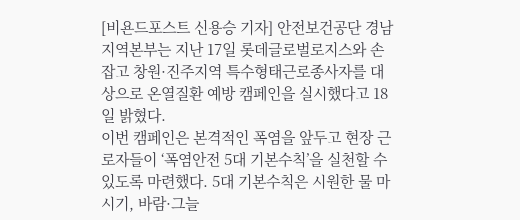[비욘드포스트 신용승 기자] 안전보건공단 경남지역본부는 지난 17일 롯데글로벌로지스와 손잡고 창원·진주지역 특수형태근로종사자를 대상으로 온열질환 예방 캠페인을 실시했다고 18일 밝혔다.
이번 캠페인은 본격적인 폭염을 앞두고 현장 근로자들이 ‘폭염안전 5대 기본수칙’을 실천할 수 있도록 마련했다. 5대 기본수칙은 시원한 물 마시기, 바람·그늘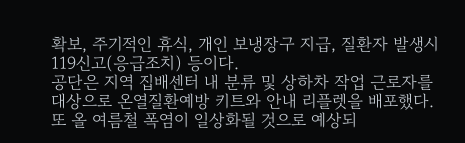확보, 주기적인 휴식, 개인 보냉장구 지급, 질환자 발생시 119신고(응급조치) 등이다.
공단은 지역 집배센터 내 분류 및 상하차 작업 근로자를 대상으로 온열질환예방 키트와 안내 리플렛을 배포했다.
또 올 여름철 폭염이 일상화될 것으로 예상되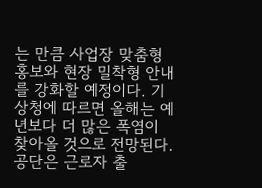는 만큼 사업장 맞춤형 홍보와 현장 밀착형 안내를 강화할 예정이다. 기상청에 따르면 올해는 예년보다 더 많은 폭염이 찾아올 것으로 전망된다.
공단은 근로자 출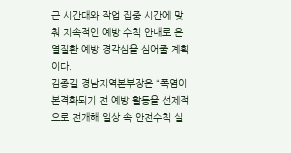근 시간대와 작업 집중 시간에 맞춰 지속적인 예방 수칙 안내로 온열질환 예방 경각심을 심어줄 계획이다.
김종길 경남지역본부장은 “폭염이 본격화되기 전 예방 활동을 선제적으로 전개해 일상 속 안전수칙 실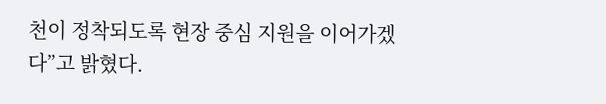천이 정착되도록 현장 중심 지원을 이어가겠다”고 밝혔다.